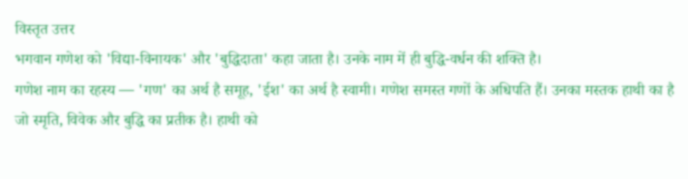विस्तृत उत्तर
भगवान गणेश को 'विद्या-विनायक' और 'बुद्धिदाता' कहा जाता है। उनके नाम में ही बुद्धि-वर्धन की शक्ति है।
गणेश नाम का रहस्य — 'गण' का अर्थ है समूह, 'ईश' का अर्थ है स्वामी। गणेश समस्त गणों के अधिपति हैं। उनका मस्तक हाथी का है जो स्मृति, विवेक और बुद्धि का प्रतीक है। हाथी को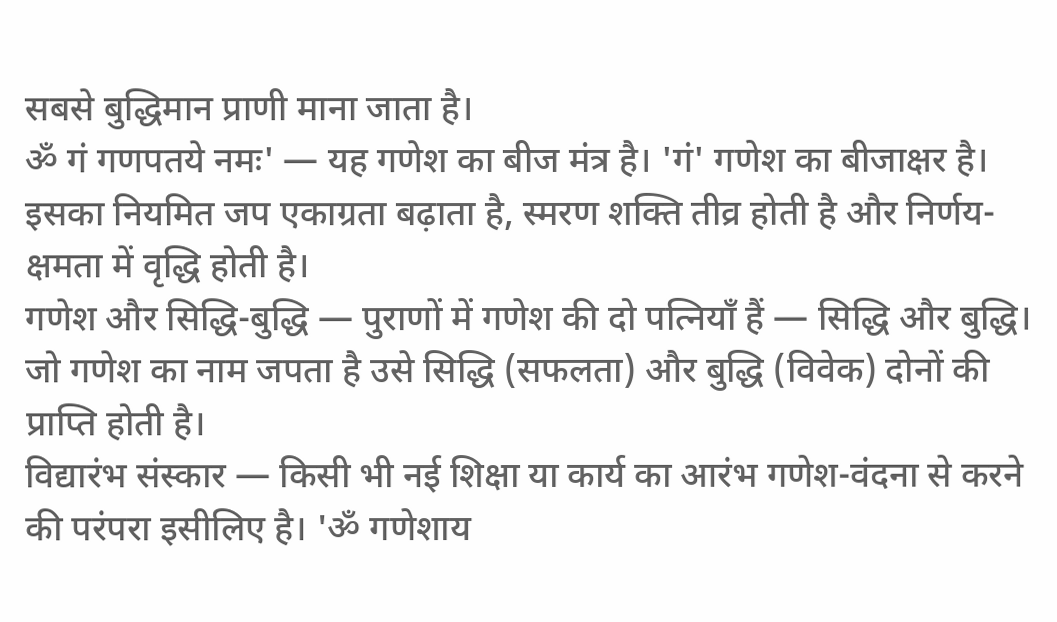सबसे बुद्धिमान प्राणी माना जाता है।
ॐ गं गणपतये नमः' — यह गणेश का बीज मंत्र है। 'गं' गणेश का बीजाक्षर है। इसका नियमित जप एकाग्रता बढ़ाता है, स्मरण शक्ति तीव्र होती है और निर्णय-क्षमता में वृद्धि होती है।
गणेश और सिद्धि-बुद्धि — पुराणों में गणेश की दो पत्नियाँ हैं — सिद्धि और बुद्धि। जो गणेश का नाम जपता है उसे सिद्धि (सफलता) और बुद्धि (विवेक) दोनों की प्राप्ति होती है।
विद्यारंभ संस्कार — किसी भी नई शिक्षा या कार्य का आरंभ गणेश-वंदना से करने की परंपरा इसीलिए है। 'ॐ गणेशाय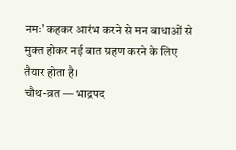नमः' कहकर आरंभ करने से मन बाधाओं से मुक्त होकर नई बात ग्रहण करने के लिए तैयार होता है।
चौथ-व्रत — भाद्रपद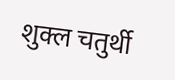शुक्ल चतुर्थी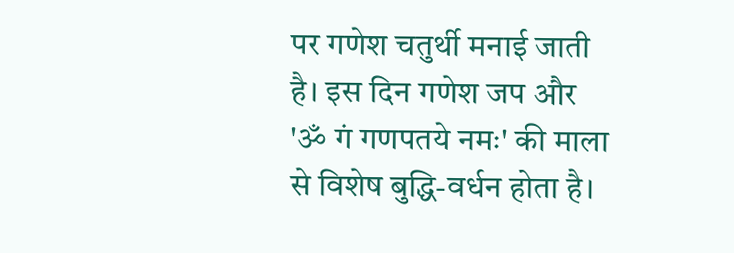पर गणेश चतुर्थी मनाई जाती है। इस दिन गणेश जप और 'ॐ गं गणपतये नमः' की माला से विशेष बुद्धि-वर्धन होता है।